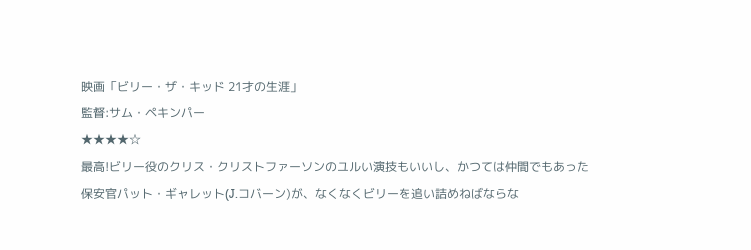映画「ビリー・ザ・キッド 21才の生涯」
監督:サム・ペキンパー
★★★★☆
最高!ビリー役のクリス・クリストファーソンのユルい演技もいいし、かつては仲間でもあった保安官パット・ギャレット(J.コバーン)が、なくなくビリーを追い詰めねばならな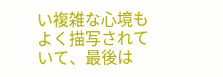い複雑な心境もよく描写されていて、最後は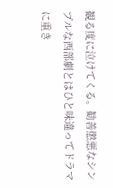観る度に泣けてくる。勧善懲悪なシンプルな西部劇とはひと味違ってドラマに重き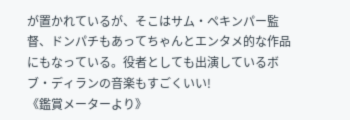が置かれているが、そこはサム・ペキンパー監督、ドンパチもあってちゃんとエンタメ的な作品にもなっている。役者としても出演しているボブ・ディランの音楽もすごくいい!
《鑑賞メーターより》